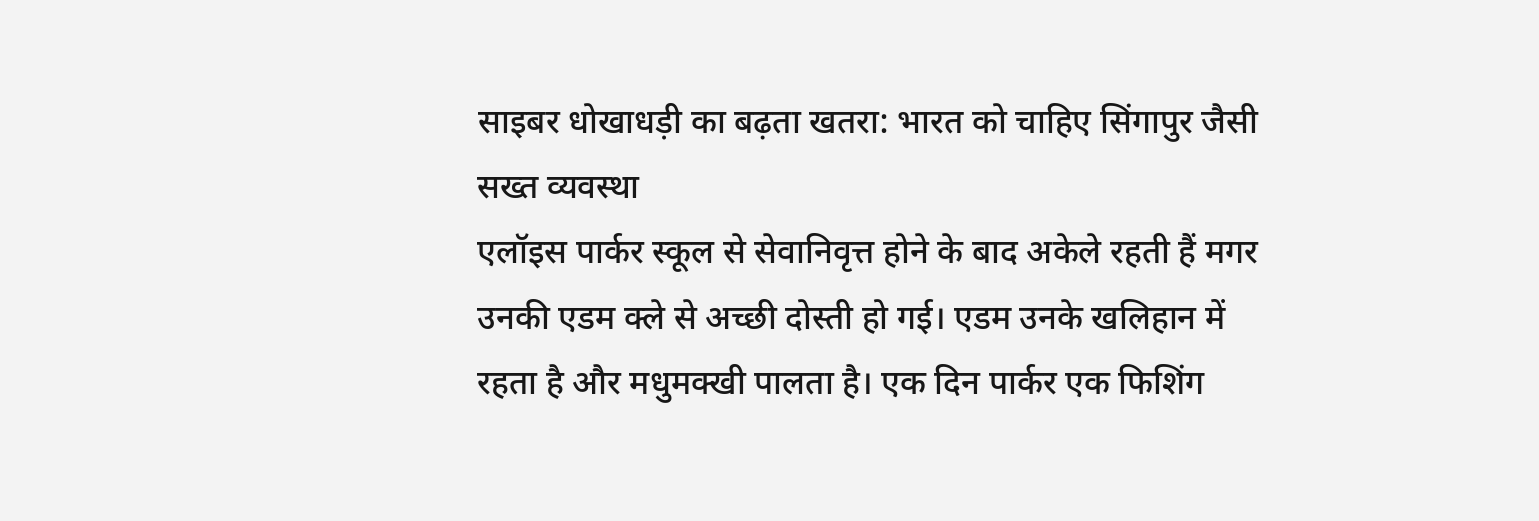साइबर धोखाधड़ी का बढ़ता खतरा: भारत को चाहिए सिंगापुर जैसी सख्त व्यवस्था
एलॉइस पार्कर स्कूल से सेवानिवृत्त होने के बाद अकेले रहती हैं मगर उनकी एडम क्ले से अच्छी दोस्ती हो गई। एडम उनके खलिहान में रहता है और मधुमक्खी पालता है। एक दिन पार्कर एक फिशिंग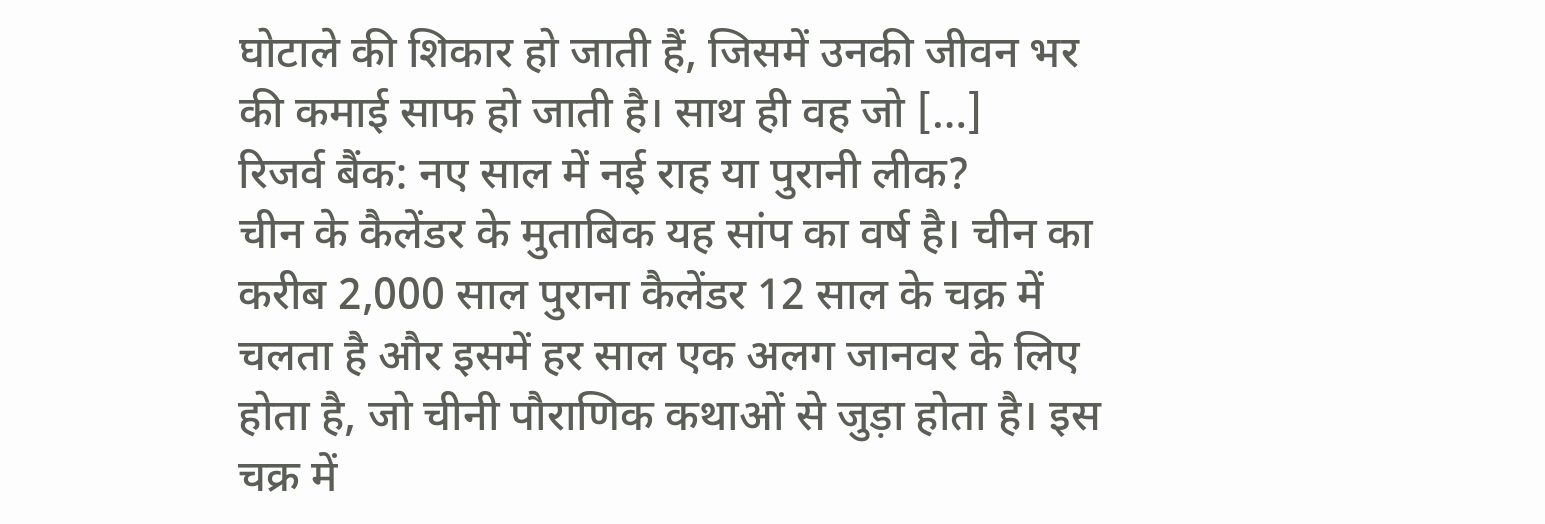घोटाले की शिकार हो जाती हैं, जिसमें उनकी जीवन भर की कमाई साफ हो जाती है। साथ ही वह जो […]
रिजर्व बैंक: नए साल में नई राह या पुरानी लीक?
चीन के कैलेंडर के मुताबिक यह सांप का वर्ष है। चीन का करीब 2,000 साल पुराना कैलेंडर 12 साल के चक्र में चलता है और इसमें हर साल एक अलग जानवर के लिए होता है, जो चीनी पौराणिक कथाओं से जुड़ा होता है। इस चक्र में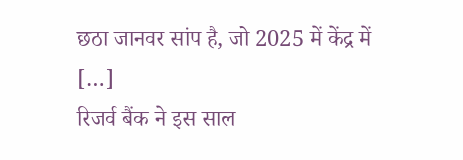छठा जानवर सांप है, जो 2025 में केंद्र में […]
रिजर्व बैंक ने इस साल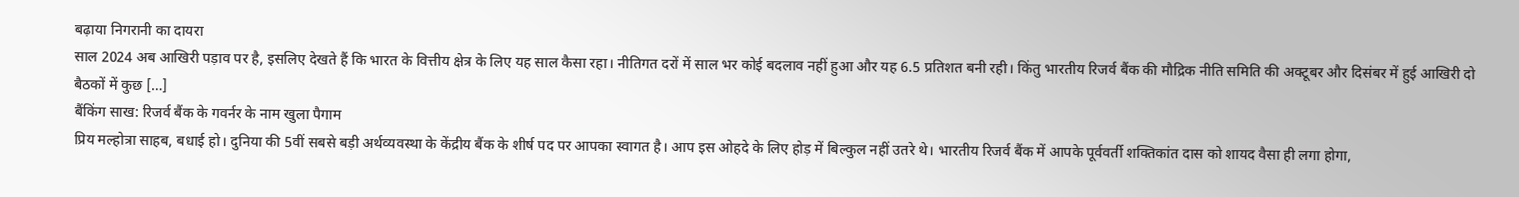बढ़ाया निगरानी का दायरा
साल 2024 अब आखिरी पड़ाव पर है, इसलिए देखते हैं कि भारत के वित्तीय क्षेत्र के लिए यह साल कैसा रहा। नीतिगत दरों में साल भर कोई बदलाव नहीं हुआ और यह 6.5 प्रतिशत बनी रही। किंतु भारतीय रिजर्व बैंक की मौद्रिक नीति समिति की अक्टूबर और दिसंबर में हुई आखिरी दो बैठकों में कुछ […]
बैंकिंग साख: रिजर्व बैंक के गवर्नर के नाम खुला पैगाम
प्रिय मल्होत्रा साहब, बधाई हो। दुनिया की 5वीं सबसे बड़ी अर्थव्यवस्था के केंद्रीय बैंक के शीर्ष पद पर आपका स्वागत है। आप इस ओहदे के लिए होड़ में बिल्कुल नहीं उतरे थे। भारतीय रिजर्व बैंक में आपके पूर्ववर्ती शक्तिकांत दास को शायद वैसा ही लगा होगा,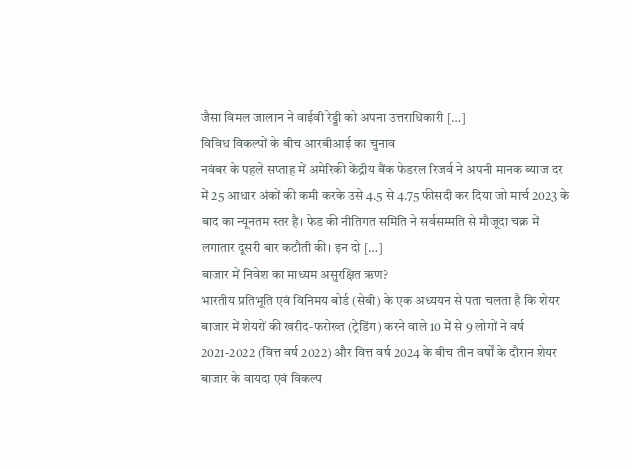जैसा विमल जालान ने वाईवी रेड्डी को अपना उत्तराधिकारी […]
विविध विकल्पों के बीच आरबीआई का चुनाव
नवंबर के पहले सप्ताह में अमेरिकी केंद्रीय बैंक फेडरल रिजर्व ने अपनी मानक ब्याज दर में 25 आधार अंकों की कमी करके उसे 4.5 से 4.75 फीसदी कर दिया जो मार्च 2023 के बाद का न्यूनतम स्तर है। फेड की नीतिगत समिति ने सर्वसम्मति से मौजूदा चक्र में लगातार दूसरी बार कटौती की। इन दो […]
बाजार में निवेश का माध्यम असुरक्षित ऋण?
भारतीय प्रतिभूति एवं विनिमय बोर्ड (सेबी) के एक अध्ययन से पता चलता है कि शेयर बाजार में शेयरों की खरीद-फरोख्त (ट्रेडिंग) करने वाले 10 में से 9 लोगों ने वर्ष 2021-2022 (वित्त वर्ष 2022) और वित्त वर्ष 2024 के बीच तीन वर्षों के दौरान शेयर बाजार के वायदा एवं विकल्प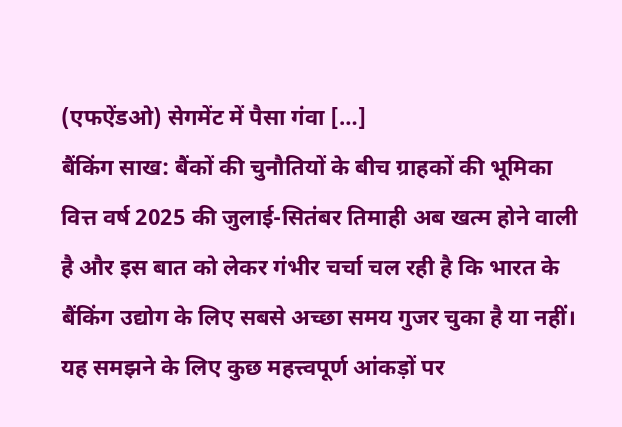(एफऐंडओ) सेगमेंट में पैसा गंवा […]
बैंकिंग साख: बैंकों की चुनौतियों के बीच ग्राहकों की भूमिका
वित्त वर्ष 2025 की जुलाई-सितंबर तिमाही अब खत्म होने वाली है और इस बात को लेकर गंभीर चर्चा चल रही है कि भारत के बैंकिंग उद्योग के लिए सबसे अच्छा समय गुजर चुका है या नहीं। यह समझने के लिए कुछ महत्त्वपूर्ण आंकड़ों पर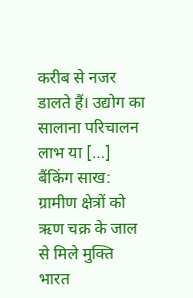करीब से नजर डालते हैं। उद्योग का सालाना परिचालन लाभ या […]
बैंकिंग साख: ग्रामीण क्षेत्रों को ऋण चक्र के जाल से मिले मुक्ति
भारत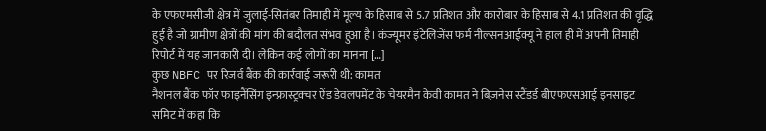के एफएमसीजी क्षेत्र में जुलाई-सितंबर तिमाही में मूल्य के हिसाब से 5.7 प्रतिशत और कारोबार के हिसाब से 4.1 प्रतिशत की वृद्धि हुई है जो ग्रामीण क्षेत्रों की मांग की बदौलत संभव हुआ है। कंज्यूमर इंटेलिजेंस फर्म नील्सनआईक्यू ने हाल ही में अपनी तिमाही रिपोर्ट में यह जानकारी दी। लेकिन कई लोगों का मानना […]
कुछ NBFC पर रिजर्व बैंक की कार्रवाई जरूरी थी: कामत
नैशनल बैंक फॉर फाइनैंसिंग इन्फ्रास्ट्रक्चर ऐंड डेवलपमेंट के चेयरमैन केवी कामत ने बिज़नेस स्टैंडर्ड बीएफएसआई इनसाइट समिट में कहा कि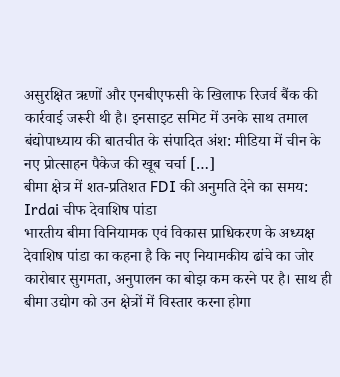असुरक्षित ऋणों और एनबीएफसी के खिलाफ रिजर्व बैंक की कार्रवाई जरूरी थी है। इनसाइट समिट में उनके साथ तमाल बंद्योपाध्याय की बातचीत के संपादित अंश: मीडिया में चीन के नए प्रोत्साहन पैकेज की खूब चर्चा […]
बीमा क्षेत्र में शत-प्रतिशत FDI की अनुमति देने का समय: Irdai चीफ देवाशिष पांडा
भारतीय बीमा विनियामक एवं विकास प्राधिकरण के अध्यक्ष देवाशिष पांडा का कहना है कि नए नियामकीय ढांचे का जोर कारोबार सुगमता, अनुपालन का बोझ कम करने पर है। साथ ही बीमा उद्योग को उन क्षेत्रों में विस्तार करना होगा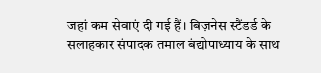जहां कम सेवाएं दी गई हैं। बिज़नेस स्टैंडर्ड के सलाहकार संपादक तमाल बंद्योपाध्याय के साथ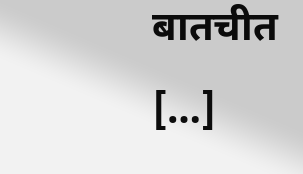बातचीत […]